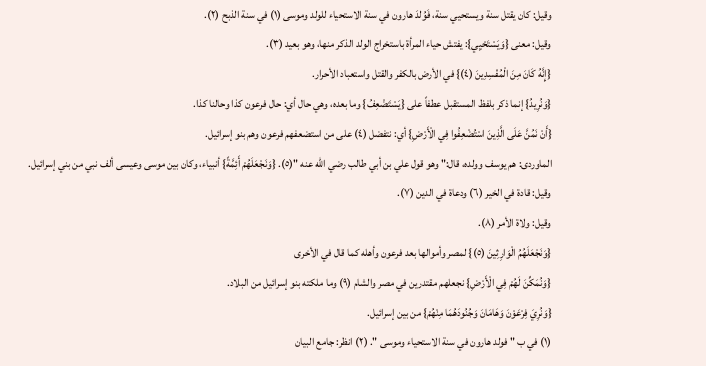وقيل: كان يقتل سنة ويستحيي سنة، فَوُلدَ هارون في سنة الاستحياء للولد وموسى (١) في سنة الذبح (٢).
وقيل: معنى {وَيَسْتَحْيِي}: يفتش حياء المرأة باستخراج الولد الذكر منها، وهو بعيد (٣).
{إِنَّهُ كَانَ مِنَ الْمُفْسِدِينَ (٤)} في الأرض بالكفر والقتل واستعباد الأحرار.
{وَنُرِيدُ} إنما ذكر بلفظ المستقبل عطفاً على {يَسْتَضْعِفُ} وما بعده، وهي حال أي: حال فرعون كذا وحالنا كذا.
{أَنْ نَمُنَّ عَلَى الَّذِينَ اسْتُضْعِفُوا فِي الْأَرْضِ} أي: نتفضل (٤) على من استضعفهم فرعون وهم بنو إسرائيل.
الماوردى: هم يوسف وولده، قال:" وهو قول علي بن أبي طالب رضي الله عنه "(٥). {وَنَجْعَلَهُمْ أَئِمَّةً} أنبياء، وكان بين موسى وعيسى ألف نبي من بني إسرائيل.
وقيل: قادة في الخير (٦) ودعاة في الدين (٧).
وقيل: ولاة الأمر (٨).
{وَنَجْعَلَهُمُ الْوَارِثِينَ (٥)} لمصر وأموالها بعد فرعون وأهله كما قال في الأخرى
{وَنُمَكِّنَ لَهُمْ فِي الْأَرْضِ} نجعلهم مقتدرين في مصر والشام (٩) وما ملكته بنو إسرائيل من البلاد.
{وَنُرِيَ فِرْعَوْنَ وَهَامَانَ وَجُنُودَهُمَا مِنْهُمْ} من بين إسرائيل.
(١) في ب " فولد هارون في سنة الاستحياء وموسى ". (٢) انظر: جامع البيان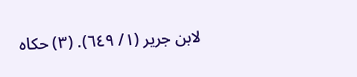لابن جرير (١/ ٦٤٩). (٣) حكاه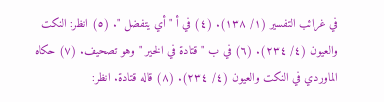في غرائب التفسير (١/ ١٣٨). (٤) في أ " أي يتفضل ". (٥) انظر: النكت والعيون (٤/ ٢٣٤). (٦) في ب " قتادة في الخير " وهو تصحيف. (٧) حكاه الماوردي في النكت والعيون (٤/ ٢٣٤). (٨) قاله قتادة. انظر: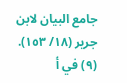جامع البيان لابن جرير (١٨/ ١٥٣). (٩) في أ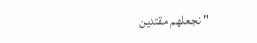" نجعلهم مقتدين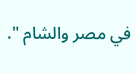في مصر والشام ".